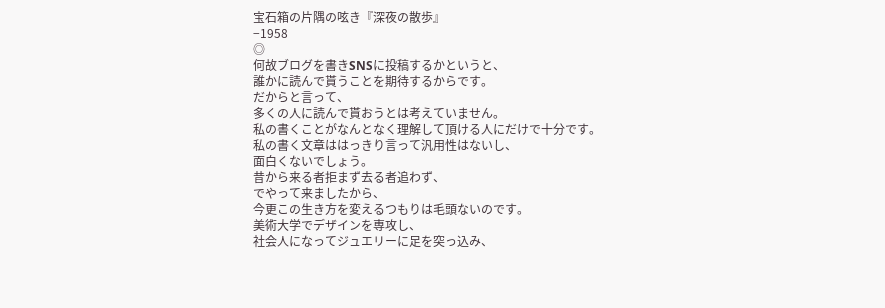宝石箱の片隅の呟き『深夜の散歩』
−1958
◎
何故ブログを書きSNSに投稿するかというと、
誰かに読んで貰うことを期待するからです。
だからと言って、
多くの人に読んで貰おうとは考えていません。
私の書くことがなんとなく理解して頂ける人にだけで十分です。
私の書く文章ははっきり言って汎用性はないし、
面白くないでしょう。
昔から来る者拒まず去る者追わず、
でやって来ましたから、
今更この生き方を変えるつもりは毛頭ないのです。
美術大学でデザインを専攻し、
社会人になってジュエリーに足を突っ込み、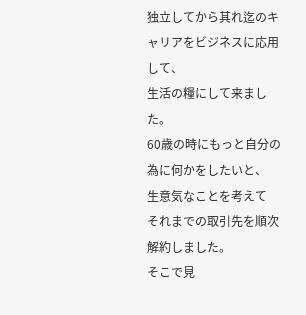独立してから其れ迄のキャリアをビジネスに応用して、
生活の糧にして来ました。
60歳の時にもっと自分の為に何かをしたいと、
生意気なことを考えて
それまでの取引先を順次解約しました。
そこで見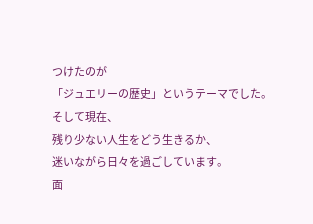つけたのが
「ジュエリーの歴史」というテーマでした。
そして現在、
残り少ない人生をどう生きるか、
迷いながら日々を過ごしています。
面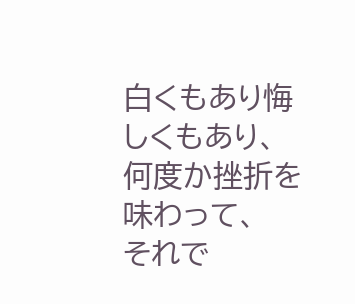白くもあり悔しくもあり、
何度か挫折を味わって、
それで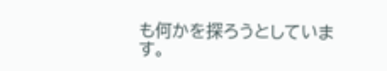も何かを探ろうとしています。